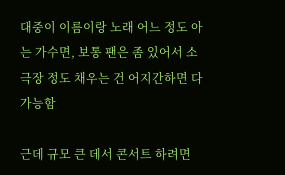대중이 이름이랑 노래 어느 정도 아는 가수면, 보통 팬은 좀 있어서 소극장 정도 채우는 건 어지간하면 다 가능함

근데 규모 큰 데서 콘서트 하려면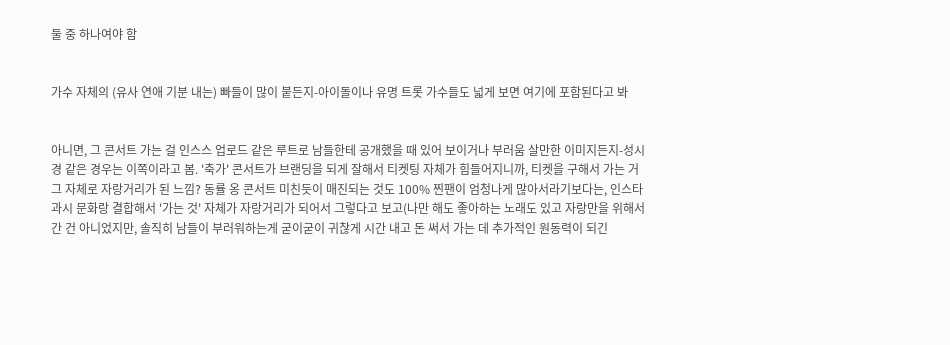둘 중 하나여야 함


가수 자체의 (유사 연애 기분 내는) 빠들이 많이 붙든지-아이돌이나 유명 트롯 가수들도 넓게 보면 여기에 포함된다고 봐


아니면, 그 콘서트 가는 걸 인스스 업로드 같은 루트로 남들한테 공개했을 때 있어 보이거나 부러움 살만한 이미지든지-성시경 같은 경우는 이쪽이라고 봄. '축가' 콘서트가 브랜딩을 되게 잘해서 티켓팅 자체가 힘들어지니까, 티켓을 구해서 가는 거 그 자체로 자랑거리가 된 느낌? 동률 옹 콘서트 미친듯이 매진되는 것도 100% 찐팬이 엄청나게 많아서라기보다는, 인스타 과시 문화랑 결합해서 '가는 것' 자체가 자랑거리가 되어서 그렇다고 보고(나만 해도 좋아하는 노래도 있고 자랑만을 위해서 간 건 아니었지만, 솔직히 남들이 부러워하는게 굳이굳이 귀찮게 시간 내고 돈 써서 가는 데 추가적인 원동력이 되긴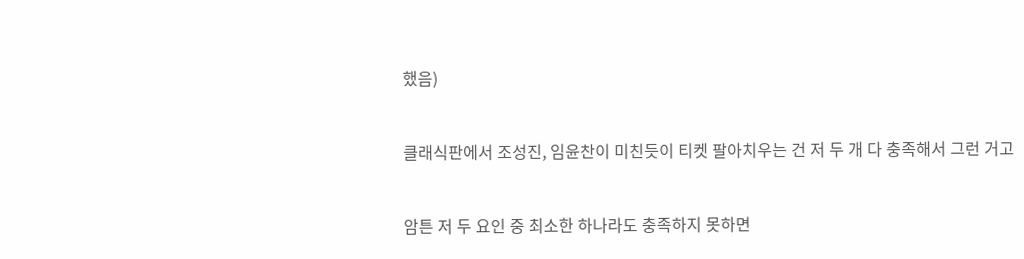했음)


클래식판에서 조성진, 임윤찬이 미친듯이 티켓 팔아치우는 건 저 두 개 다 충족해서 그런 거고


암튼 저 두 요인 중 최소한 하나라도 충족하지 못하면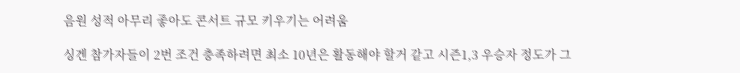음원 성적 아무리 좋아도 콘서트 규모 키우기는 어려움

싱겐 참가자들이 2번 조건 충족하려면 최소 10년은 활동해야 할거 같고 시즌1,3 우승자 정도가 그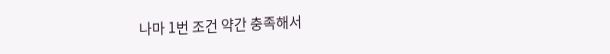나마 1번 조건 약간 충족해서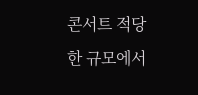콘서트 적당한 규모에서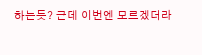하는듯? 근데 이번엔 모르겠더라